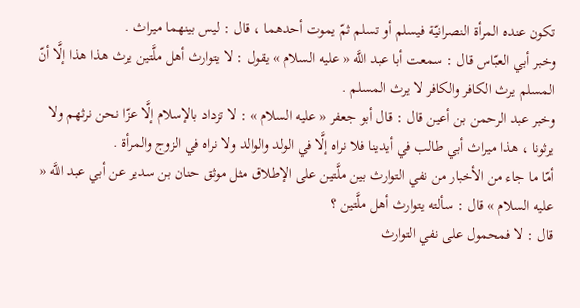تكون عنده المرأة النصرانيّة فيسلم أو تسلم ثمّ يموت أحدهما ، قال : ليس بينهما ميراث .
وخبر أبي العبّاس قال : سمعت أبا عبد اللَّه « عليه السلام » يقول : لا يتوارث أهل ملَّتين يرث هذا هذا إلَّا أنّ المسلم يرث الكافر والكافر لا يرث المسلم .
وخبر عبد الرحمن بن أعين قال : قال أبو جعفر « عليه السلام » : لا تزداد بالإسلام إلَّا عزّا نحن نرثهم ولا يرثونا ، هذا ميراث أبي طالب في أيدينا فلا نراه إلَّا في الولد والوالد ولا نراه في الزوج والمرأة .
أمّا ما جاء من الأخبار من نفي التوارث بين ملَّتين على الإطلاق مثل موثق حنان بن سدير عن أبي عبد اللَّه « عليه السلام » قال : سألته يتوارث أهل ملَّتين ؟
قال : لا فمحمول على نفي التوارث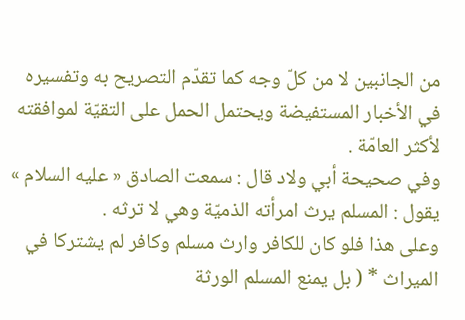من الجانبين لا من كلّ وجه كما تقدّم التصريح به وتفسيره في الأخبار المستفيضة ويحتمل الحمل على التقيّة لموافقته لأكثر العامّة .
وفي صحيحة أبي ولاد قال : سمعت الصادق « عليه السلام » يقول : المسلم يرث امرأته الذميّة وهي لا ترثه .
وعلى هذا فلو كان للكافر وارث مسلم وكافر لم يشتركا في الميراث * ( بل يمنع المسلم الورثة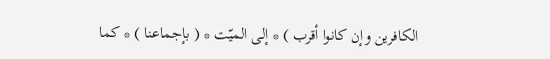الكافرين وإن كانوا أقرب ) * إلى الميّت * ( بإجماعنا ) * كما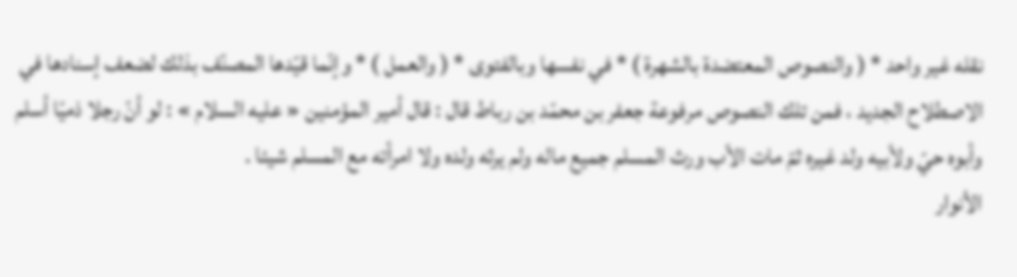نقله غير واحد * ( والنصوص المعتضدة بالشهرة ) * في نفسها وبالفتوى * ( والعمل ) * وإنّما قيّدها المصنّف بذلك لضعف إسنادها في الاصطلاح الجديد ، فمن تلك النصوص مرفوعة جعفر بن محمّد بن رباط قال : قال أمير المؤمنين « عليه السلام » : لو أنّ رجلا ذميّا أسلم وأبوه حيّ ولأبيه ولد غيره ثمّ مات الأب ورث المسلم جميع ماله ولم يرثه ولده ولا امرأته مع المسلم شيئا .
الأنوار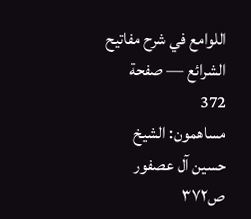اللوامع في شرح مفاتيح الشرائع — صفحة 372
مساهمون: الشيخ حسين آل عصفور
ص٣٧٢